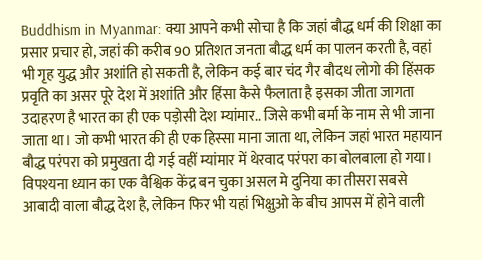Buddhism in Myanmar: क्या आपने कभी सोचा है कि जहां बौद्ध धर्म की शिक्षा का प्रसार प्रचार हो, जहां की करीब 90 प्रतिशत जनता बौद्ध धर्म का पालन करती है, वहां भी गृह युद्ध और अशांति हो सकती है, लेकिन कई बार चंद गैर बौदध लोगो की हिंसक प्रवृति का असर पूरे देश में अशांति और हिंसा कैसे फैलाता है इसका जीता जागता उदाहरण है भारत का ही एक पड़ोसी देश म्यांमार.. जिसे कभी बर्मा के नाम से भी जाना जाता था। जो कभी भारत की ही एक हिस्सा माना जाता था, लेकिन जहां भारत महायान बौद्ध परंपरा को प्रमुखता दी गई वहीं म्यांमार में थेरवाद परंपरा का बोलबाला हो गया।
विपश्यना ध्यान का एक वैश्विक केंद्र बन चुका असल मे दुनिया का तीसरा सबसे आबादी वाला बौद्ध देश है, लेकिन फिर भी यहां भिक्षुओ के बीच आपस में होने वाली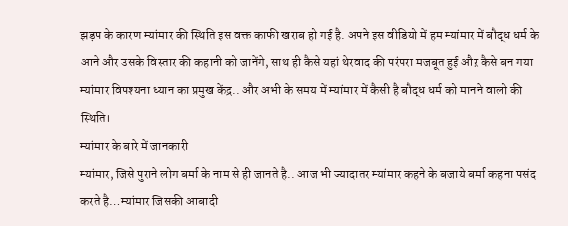झड़प के कारण म्यांमार की स्थिति इस वक्त काफी खराब हो गई है. अपने इस वीडियो में हम म्यांमार में बौद्ध धर्म के आने और उसके विस्तार की कहानी को जानेंगे, साथ ही कैसे यहां थेरवाद की परंपरा मजबूत हुई औऱ कैसे बन गया म्यांमार विपश्यना ध्यान का प्रमुख केंद्र.. और अभी के समय में म्यांमार में कैसी है बौद्ध धर्म को मानने वालो की स्थिति।
म्यांमार के बारे में जानकारी
म्यांमार, जिसे पुराने लोग बर्मा के नाम से ही जानते है.. आज भी ज्यादातर म्यांमार कहने के बजाये बर्मा कहना पसंद करते है…म्यांमार जिसकी आबादी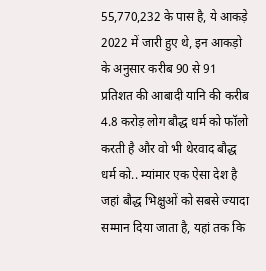55,770,232 के पास है, ये आकड़े 2022 में जारी हुए थे, इन आकड़ो के अनुसार करीब 90 से 91 प्रतिशत की आबादी यानि की करीब 4.8 करोड़ लोग बौद्ध धर्म को फॉलो करती है और वो भी थेरवाद बौद्ध धर्म को.. म्यांमार एक ऐसा देश है जहां बौद्ध भिक्षुओं को सबसे ज्यादा सम्मान दिया जाता है, यहां तक कि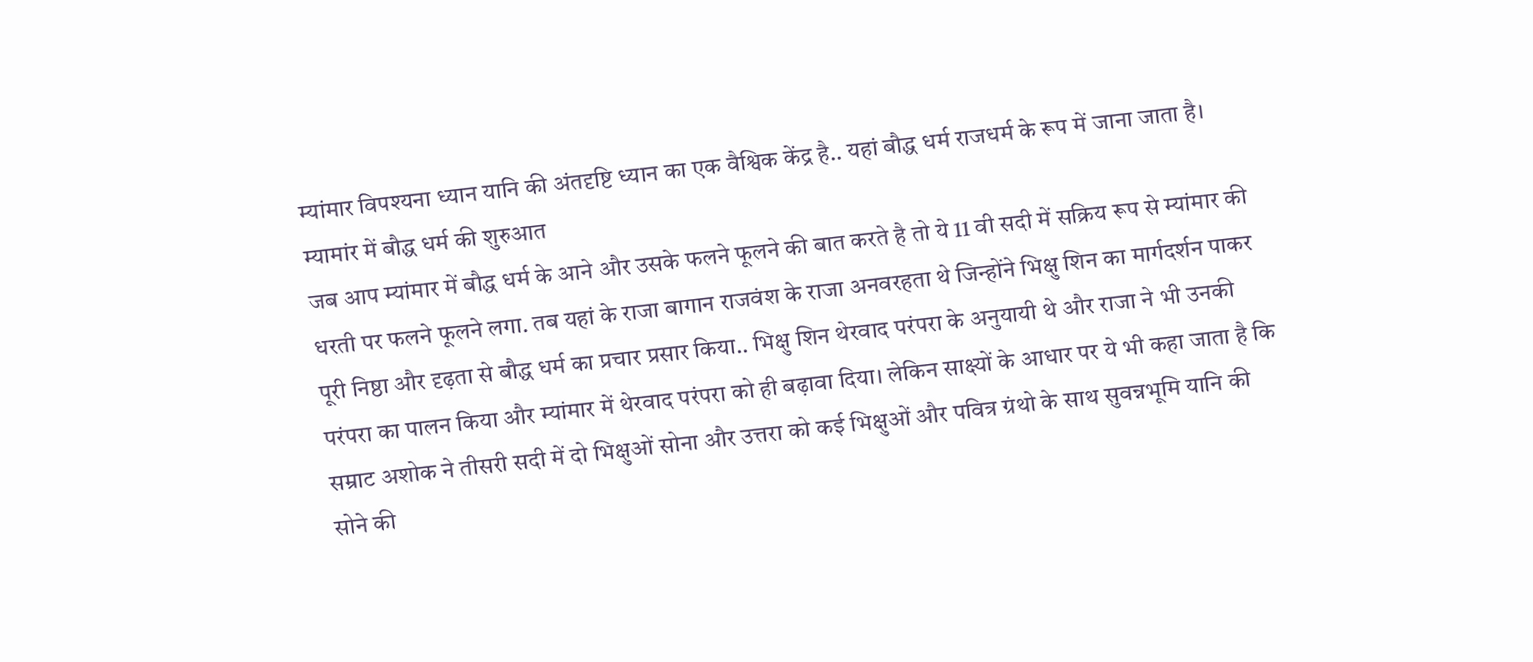म्यांमार विपश्यना ध्यान यानि की अंतदृष्टि ध्यान का एक वैश्विक केंद्र है.. यहां बौद्ध धर्म राजधर्म के रूप में जाना जाता है।
म्यामांर में बौद्ध धर्म की शुरुआत
जब आप म्यांमार में बौद्ध धर्म के आने और उसके फलने फूलने की बात करते है तो ये 11 वी सदी में सक्रिय रूप से म्यांमार की धरती पर फलने फूलने लगा. तब यहां के राजा बागान राजवंश के राजा अनवरहता थे जिन्होंने भिक्षु शिन का मार्गदर्शन पाकर पूरी निष्ठा और दृढ़ता से बौद्ध धर्म का प्रचार प्रसार किया.. भिक्षु शिन थेरवाद परंपरा के अनुयायी थे और राजा ने भी उनकी परंपरा का पालन किया और म्यांमार में थेरवाद परंपरा को ही बढ़ावा दिया। लेकिन साक्ष्यों के आधार पर ये भी कहा जाता है कि सम्राट अशोक ने तीसरी सदी में दो भिक्षुओं सोना और उत्तरा को कई भिक्षुओं और पवित्र ग्रंथो के साथ सुवन्नभूमि यानि की सोने की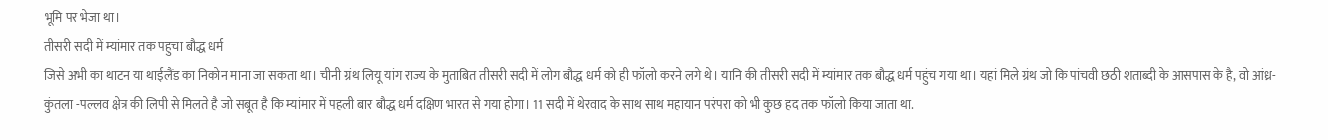भूमि पर भेजा था।
तीसरी सदी में म्यांमार तक पहुचा बौद्ध धर्म
जिसे अभी का थाटन या थाईलैंड का निकोन माना जा सकता था। चीनी ग्रंथ लियू यांग राज्य के मुताबित तीसरी सदी में लोग बौद्ध धर्म को ही फॉलो करने लगे थे। यानि की तीसरी सदी में म्यांमार तक बौद्ध धर्म पहुंच गया था। यहां मिले ग्रंथ जो कि पांचवी छठी शताब्दी के आसपास के है, वो आंध्र-कुंतला -पल्लव क्षेत्र की लिपी से मिलते है जो सबूत है कि म्यांमार में पहली बार बौद्ध धर्म दक्षिण भारत से गया होगा। 11 सदी में थेरवाद के साथ साथ महायान परंपरा को भी कुछ हद तक फॉलो किया जाता था.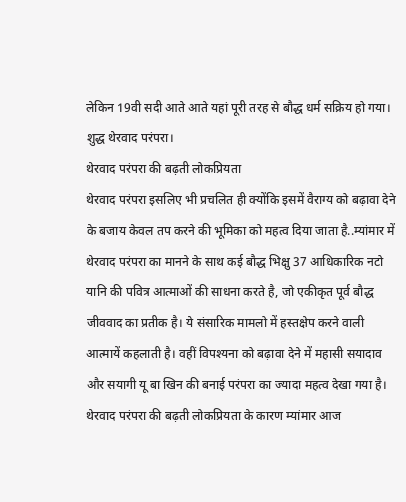लेकिन 19वी सदी आते आते यहां पूरी तरह से बौद्ध धर्म सक्रिय हो गया। शुद्ध थेरवाद परंपरा।
थेरवाद परंपरा की बढ़ती लोकप्रियता
थेरवाद परंपरा इसलिए भी प्रचलित ही क्योंकि इसमें वैराग्य को बढ़ावा देने के बजाय केवल तप करने की भूमिका को महत्व दिया जाता है..म्यांमार में थेरवाद परंपरा का मानने के साथ कई बौद्ध भिक्षु 37 आधिकारिक नटो यानि की पवित्र आत्माओं की साधना करते है, जो एकीकृत पूर्व बौद्ध जीववाद का प्रतीक है। ये संसारिक मामलो में हस्तक्षेप करने वाली आत्मायें कहलाती है। वहीं विपश्यना को बढ़ावा देने में महासी सयादाव और सयागी यू बा खिन की बनाई परंपरा का ज्यादा महत्व देखा गया है। थेरवाद परंपरा की बढ़ती लोकप्रियता के कारण म्यांमार आज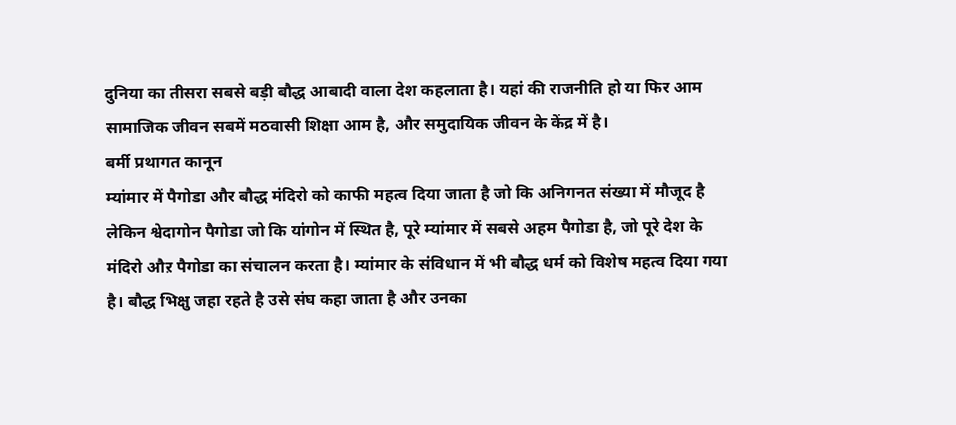दुनिया का तीसरा सबसे बड़ी बौद्ध आबादी वाला देश कहलाता है। यहां की राजनीति हो या फिर आम सामाजिक जीवन सबमें मठवासी शिक्षा आम है, और समुदायिक जीवन के केंद्र में है।
बर्मी प्रथागत कानून
म्यांमार में पैगोडा और बौद्ध मंदिरो को काफी महत्व दिया जाता है जो कि अनिगनत संख्या में मौजूद है लेकिन श्वेदागोन पैगोडा जो कि यांगोन में स्थित है, पूरे म्यांमार में सबसे अहम पैगोडा है, जो पूरे देश के मंदिरो औऱ पैगोडा का संचालन करता है। म्यांमार के संविधान में भी बौद्ध धर्म को विशेष महत्व दिया गया है। बौद्ध भिक्षु जहा रहते है उसे संघ कहा जाता है और उनका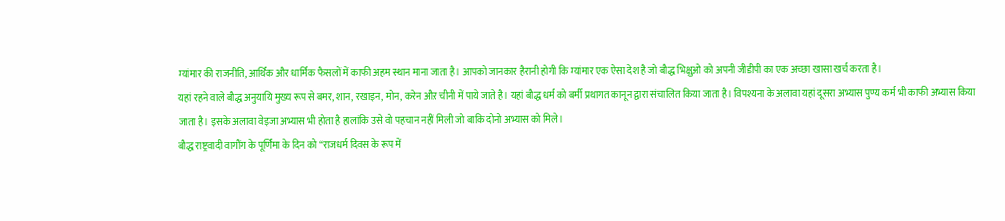म्यांमार की राजनीति, आर्थिक और धार्मिक फैसलों में काफी अहम स्थान माना जाता है। आपको जानकार हैरानी होगी कि म्यांमार एक ऐसा देश है जो बौद्ध भिक्षुओ को अपनी जीडीपी का एक अच्छा खासा खर्च करता है।
यहां रहने वाले बौद्ध अनुयायि मुख्य रूप से बमर, शान, रखाइन, मोन, करेन औऱ चीनी में पाये जाते है। यहां बौद्ध धर्म को बर्मी प्रथागत कानून द्वारा संचालित किया जाता है। विपश्यना के अलावा यहां दूसरा अभ्यास पुण्य कर्म भी काफी अभ्यास किया जाता है। इसके अलावा वेइजा अभ्यास भी होता है हालांकि उसे वो पहचान नहीं मिली जो बाकि दोनो अभ्यास को मिले।
बौद्ध राष्ट्रवादी वागौंग के पूर्णिमा के दिन को “राजधर्म दिवस के रूप में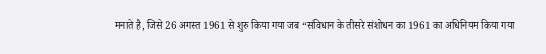मनाते है, जिसे 26 अगस्त 1961 से शुरु किया गया जब “संविधान के तीसरे संशोधन का 1961 का अधिनियम किया गया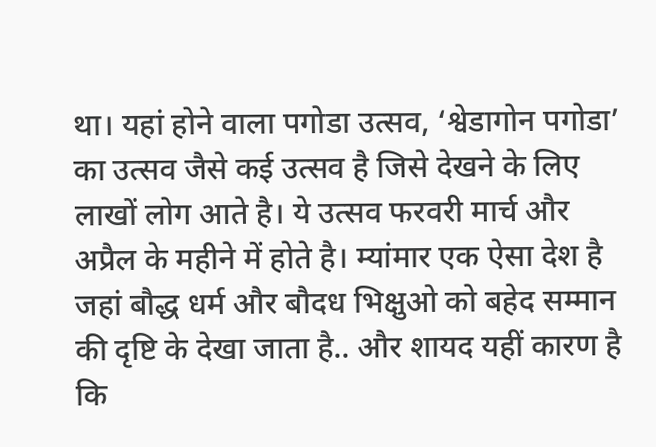था। यहां होने वाला पगोडा उत्सव, ‘श्वेडागोन पगोडा’ का उत्सव जैसे कई उत्सव है जिसे देखने के लिए लाखों लोग आते है। ये उत्सव फरवरी मार्च और अप्रैल के महीने में होते है। म्यांमार एक ऐसा देश है जहां बौद्ध धर्म और बौदध भिक्षुओ को बहेद सम्मान की दृष्टि के देखा जाता है.. और शायद यहीं कारण है कि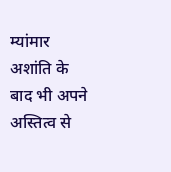म्यांमार अशांति के बाद भी अपने अस्तित्व से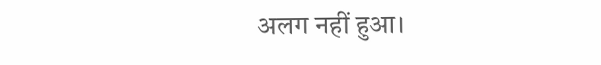अलग नहीं हुआ।